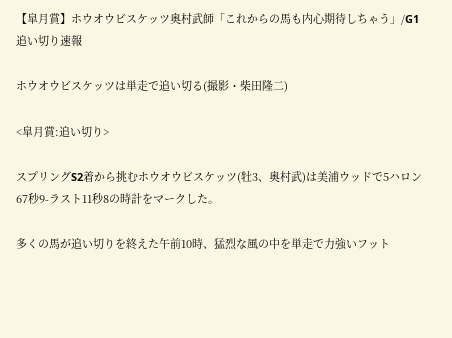【皐月賞】ホウオウビスケッツ奥村武師「これからの馬も内心期待しちゃう」/G1追い切り速報

ホウオウビスケッツは単走で追い切る(撮影・柴田隆二)

<皐月賞:追い切り>

スプリングS2着から挑むホウオウビスケッツ(牡3、奥村武)は美浦ウッドで5ハロン67秒9-ラスト11秒8の時計をマークした。

多くの馬が追い切りを終えた午前10時、猛烈な風の中を単走で力強いフット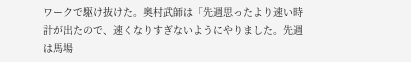ワークで駆け抜けた。奥村武師は「先週思ったより速い時計が出たので、速くなりすぎないようにやりました。先週は馬場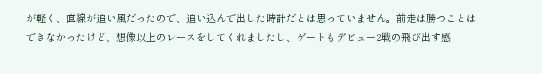が軽く、直線が追い風だったので、追い込んで出した時計だとは思っていません。前走は勝つことはできなかったけど、想像以上のレースをしてくれましたし、ゲートもデビュー2戦の飛び出す感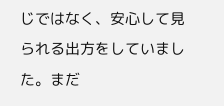じではなく、安心して見られる出方をしていました。まだ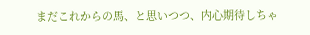まだこれからの馬、と思いつつ、内心期待しちゃ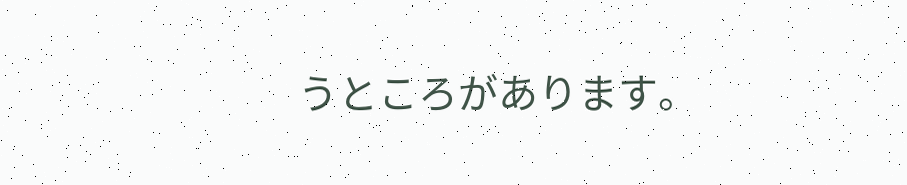うところがあります。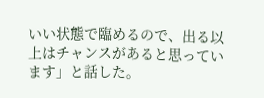いい状態で臨めるので、出る以上はチャンスがあると思っています」と話した。